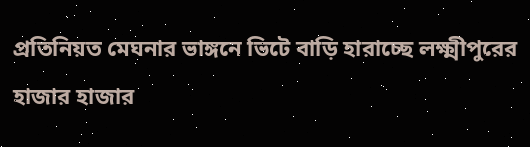প্রতিনিয়ত মেঘনার ভাঙ্গনে ভিটে বাড়ি হারাচ্ছে লক্ষ্মীপুরের হাজার হাজার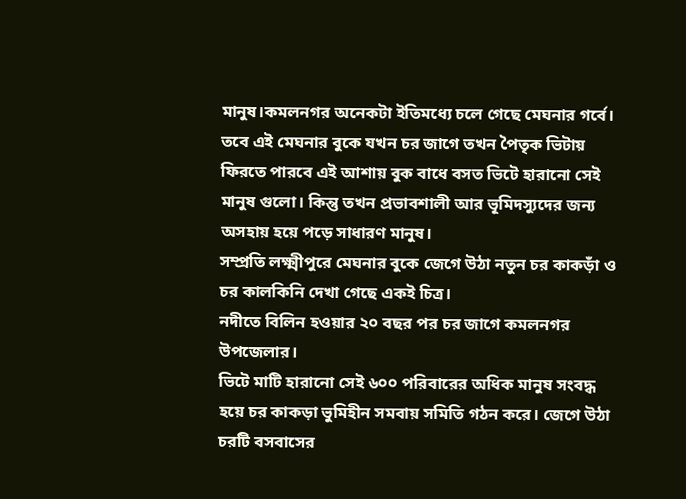মানুষ।কমলনগর অনেকটা ইতিমধ্যে চলে গেছে মেঘনার গর্বে। তবে এই মেঘনার বুকে যখন চর জাগে তখন পৈতৃক ভিটায় ফিরতে পারবে এই আশায় বুক বাধে বসত ভিটে হারানো সেই মানুষ গুলো। কিন্তু তখন প্রভাবশালী আর ভূমিদস্যুদের জন্য অসহায় হয়ে পড়ে সাধারণ মানুষ।
সম্প্রতি লক্ষ্মীপুরে মেঘনার বুকে জেগে উঠা নতুন চর কাকড়াঁ ও চর কালকিনি দেখা গেছে একই চিত্র।
নদীতে বিলিন হওয়ার ২০ বছর পর চর জাগে কমলনগর উপজেলার।
ভিটে মাটি হারানো সেই ৬০০ পরিবারের অধিক মানুষ সংবদ্ধ হয়ে চর কাকড়া ভুমিহীন সমবায় সমিতি গঠন করে। জেগে উঠা চরটি বসবাসের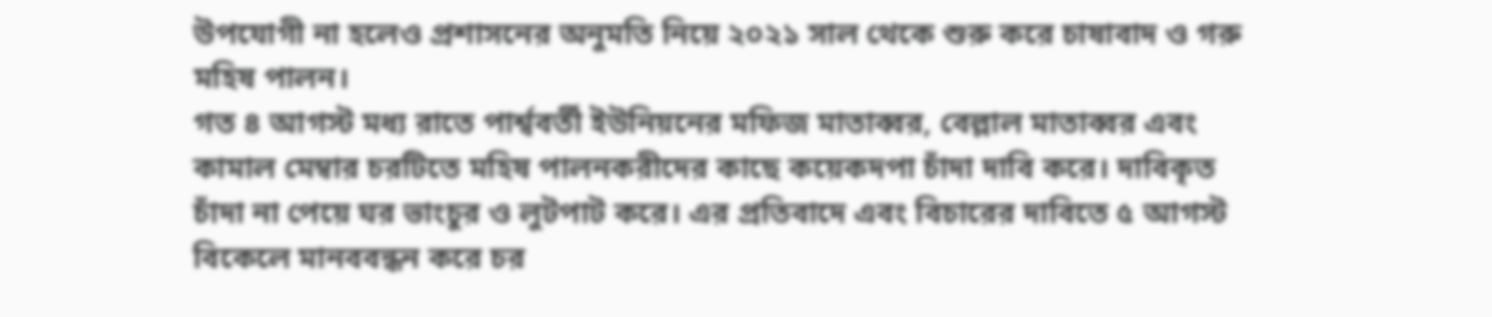উপযোগী না হলেও প্রশাসনের অনুমতি নিয়ে ২০২১ সাল থেকে শুরু করে চাষাবাদ ও গরু মহিষ পালন।
গত ৪ আগস্ট মধ্য রাতে পার্শ্ববর্তী ইউনিয়নের মফিজ মাতাব্বর, বেল্লাল মাতাব্বর এবং কামাল মেম্বার চরটিতে মহিষ পালনকরীদের কাছে কয়েকদপা চাঁদা দাবি করে। দাবিকৃত চাঁদা না পেয়ে ঘর ভাংচুর ও লুটপাট করে। এর প্রতিবাদে এবং বিচারের দাবিতে ৫ আগস্ট বিকেলে মানববন্ধন করে চর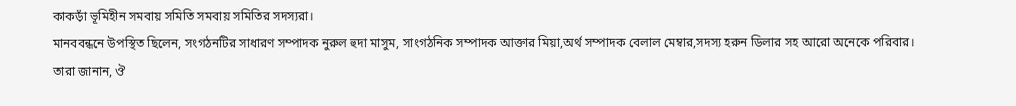কাকড়াঁ ভূমিহীন সমবায় সমিতি সমবায় সমিতির সদস্যরা।
মানববন্ধনে উপস্থিত ছিলেন, সংগঠনটির সাধারণ সম্পাদক নুরুল হুদা মাসুম, সাংগঠনিক সম্পাদক আক্তার মিয়া,অর্থ সম্পাদক বেলাল মেম্বার,সদস্য হরুন ডিলার সহ আরো অনেকে পরিবার।
তারা জানান, ঔ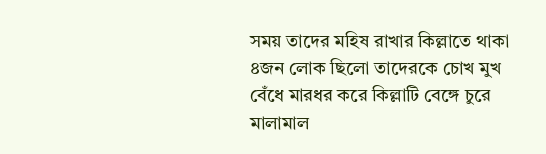সময় তাদের মহিষ রাখার কিল্লাতে থাকা ৪জন লোক ছিলো তাদেরকে চোখ মুখ বেঁধে মারধর করে কিল্লাটি বেঙ্গে চুরে মালামাল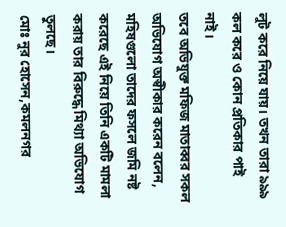লুট করে নিয়ে যায়। তখন তারা ৯৯৯ কল করে ও কোন প্রতিকার পাই নাই।
তবে অভিযুক্ত মফিজ মাতাব্বর সকল অভিযোগ অস্বীকার করেন বলেন, মহিষগুলো তাদের ফসলে জমি নষ্ট করেছে এই নিয়ে তিনি একটি মামলা করায় তার বিরুদ্ধে মিথ্যা অভিযোগ তুলছে।
মোঃ নুর হোসেন,কমলনগর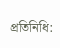প্রতিনিধি: